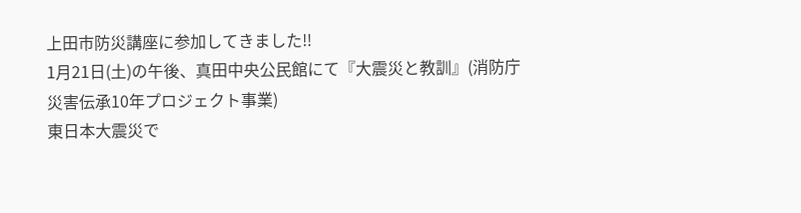上田市防災講座に参加してきました‼
1月21日(土)の午後、真田中央公民館にて『大震災と教訓』(消防庁災害伝承10年プロジェクト事業)
東日本大震災で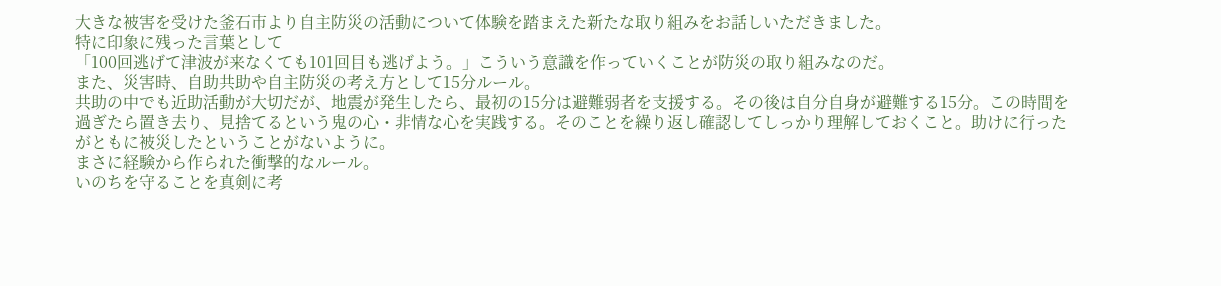大きな被害を受けた釜石市より自主防災の活動について体験を踏まえた新たな取り組みをお話しいただきました。
特に印象に残った言葉として
「100回逃げて津波が来なくても101回目も逃げよう。」こういう意識を作っていくことが防災の取り組みなのだ。
また、災害時、自助共助や自主防災の考え方として15分ルール。
共助の中でも近助活動が大切だが、地震が発生したら、最初の15分は避難弱者を支援する。その後は自分自身が避難する15分。この時間を過ぎたら置き去り、見捨てるという鬼の心・非情な心を実践する。そのことを繰り返し確認してしっかり理解しておくこと。助けに行ったがともに被災したということがないように。
まさに経験から作られた衝撃的なルール。
いのちを守ることを真剣に考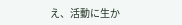え、活動に生か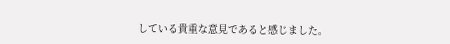している貴重な意見であると感じました。